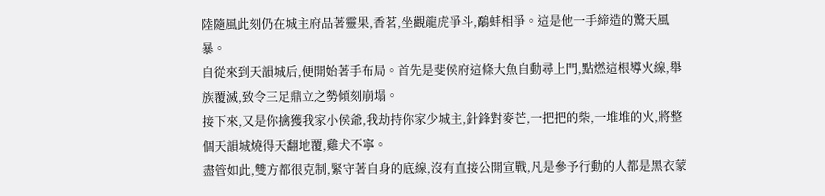陸隨風此刻仍在城主府品著靈果,香茗,坐觀龍虎爭斗,鷸蚌相爭。這是他一手締造的驚天風暴。
自從來到天韻城后,便開始著手布局。首先是斐侯府這條大魚自動尋上門,點燃這根導火線,舉族覆滅,致令三足鼎立之勢傾刻崩塌。
接下來,又是你擒獲我家小侯爺,我劫持你家少城主,針鋒對麥芒,一把把的柴,一堆堆的火,將整個天韻城燒得天翻地覆,雞犬不寧。
盡管如此,雙方都很克制,緊守著自身的底線,沒有直接公開宣戰,凡是參予行動的人都是黑衣蒙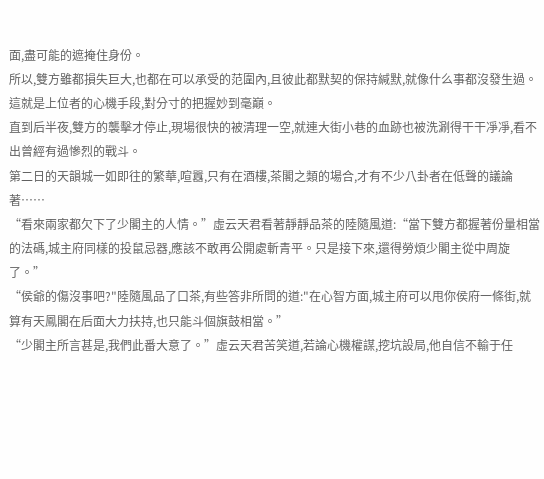面,盡可能的遮掩住身份。
所以,雙方雖都損失巨大,也都在可以承受的范圍內,且彼此都默契的保持緘默,就像什么事都沒發生過。這就是上位者的心機手段,對分寸的把握妙到毫巔。
直到后半夜,雙方的襲擊才停止,現場很快的被清理一空,就連大街小巷的血跡也被洗涮得干干凈凈,看不出曾經有過慘烈的戰斗。
第二日的天韻城一如即往的繁華,喧囂,只有在酒樓,茶閣之類的場合,才有不少八卦者在低聲的議論著……
“看來兩家都欠下了少閣主的人情。”虛云天君看著靜靜品茶的陸隨風道:“當下雙方都握著份量相當的法碼,城主府同樣的投鼠忌器,應該不敢再公開處斬青平。只是接下來,還得勞煩少閣主從中周旋了。”
“侯爺的傷沒事吧?"陸隨風品了口茶,有些答非所問的道:"在心智方面,城主府可以甩你侯府一條街,就算有天鳳閣在后面大力扶持,也只能斗個旗鼓相當。”
“少閣主所言甚是,我們此番大意了。”虛云天君苦笑道,若論心機權謀,挖坑設局,他自信不輸于任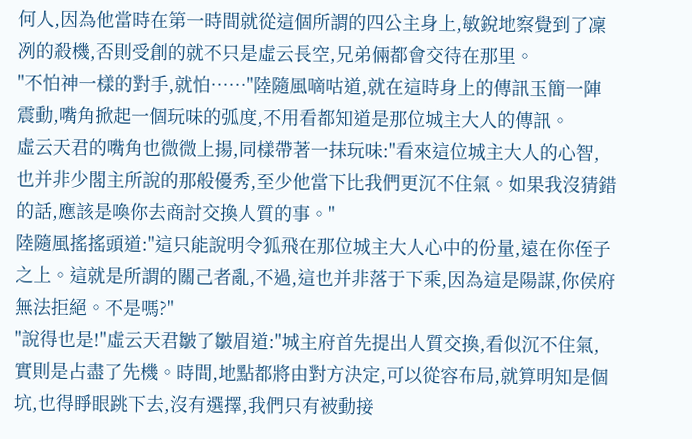何人,因為他當時在第一時間就從這個所謂的四公主身上,敏銳地察覺到了凜冽的殺機,否則受創的就不只是虛云長空,兄弟倆都會交待在那里。
"不怕神一樣的對手,就怕……"陸隨風嘀咕道,就在這時身上的傳訊玉簡一陣震動,嘴角掀起一個玩味的弧度,不用看都知道是那位城主大人的傳訊。
虛云天君的嘴角也微微上揚,同樣帶著一抹玩味:"看來這位城主大人的心智,也并非少閣主所說的那般優秀,至少他當下比我們更沉不住氣。如果我沒猜錯的話,應該是喚你去商討交換人質的事。"
陸隨風搖搖頭道:"這只能說明令狐飛在那位城主大人心中的份量,遠在你侄子之上。這就是所謂的關己者亂,不過,這也并非落于下乘,因為這是陽謀,你侯府無法拒絕。不是嗎?"
"說得也是!"虛云天君皺了皺眉道:"城主府首先提出人質交換,看似沉不住氣,實則是占盡了先機。時間,地點都將由對方決定,可以從容布局,就算明知是個坑,也得睜眼跳下去,沒有選擇,我們只有被動接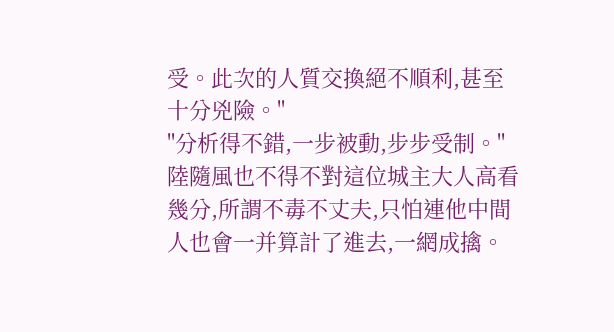受。此次的人質交換絕不順利,甚至十分兇險。"
"分析得不錯,一步被動,步步受制。"陸隨風也不得不對這位城主大人高看幾分,所謂不毒不丈夫,只怕連他中間人也會一并算計了進去,一網成擒。